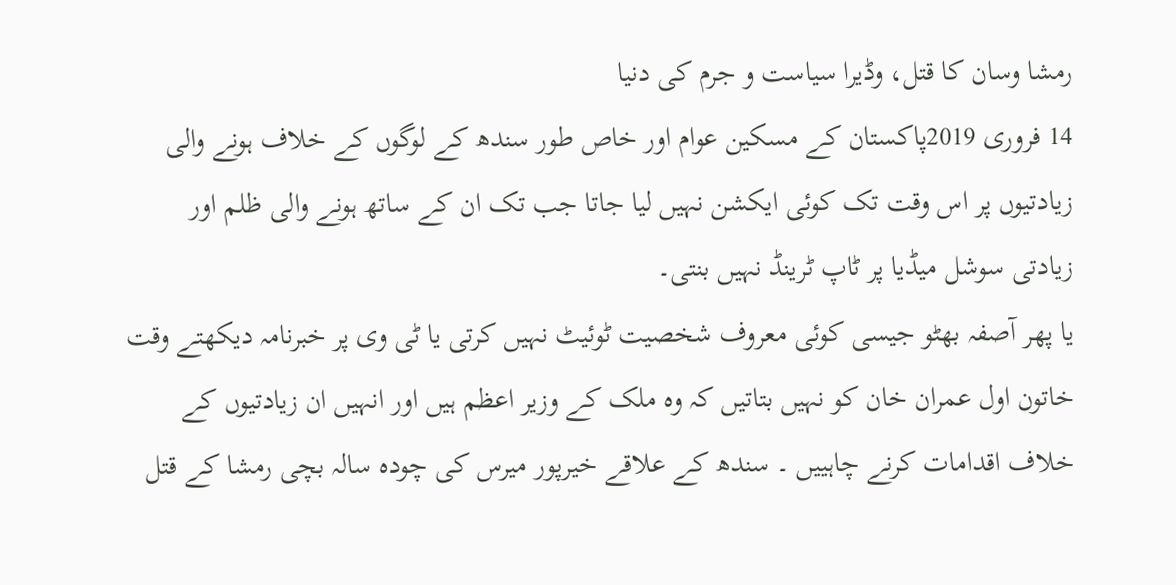رمشا وسان کا قتل، وڈیرا سیاست و جرم کی دنیا
14 فروری 2019پاکستان کے مسکین عوام اور خاص طور سندھ کے لوگوں کے خلاف ہونے والی زیادتیوں پر اس وقت تک کوئی ایکشن نہیں لیا جاتا جب تک ان کے ساتھ ہونے والی ظلم اور زیادتی سوشل میڈیا پر ٹاپ ٹرینڈ نہیں بنتی۔
یا پھر آصفہ بھٹو جیسی کوئی معروف شخصیت ٹوئیٹ نہیں کرتی یا ٹی وی پر خبرنامہ دیکھتے وقت خاتون اول عمران خان کو نہیں بتاتیں کہ وہ ملک کے وزیر اعظم ہیں اور انہیں ان زیادتیوں کے خلاف اقدامات کرنے چاہییں ۔ سندھ کے علاقے خیرپور میرس کی چودہ سالہ بچی رمشا کے قتل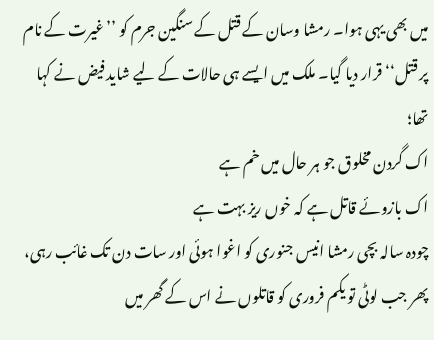میں بھی یہی ہوا۔ رمشا وسان کے قتل کے سنگین جرم کو ’’غیرت کے نام پر قتل‘‘ قرار دیا گیا۔ ملک میں ایسے ہی حالات کے لیے شاید فیض نے کہا تھا؛
اک گردن مخلوق جو ہر حال میں خم ہے
اک بازوئے قاتل ہے کہ خوں ریز بہت ہے
چودہ سالہ بچی رمشا انیس جنوری کو اغوا ہوئی اور سات دن تک غائب رہی، پھر جب لوٹی تو یکم فروری کو قاتلوں نے اس کے گھر میں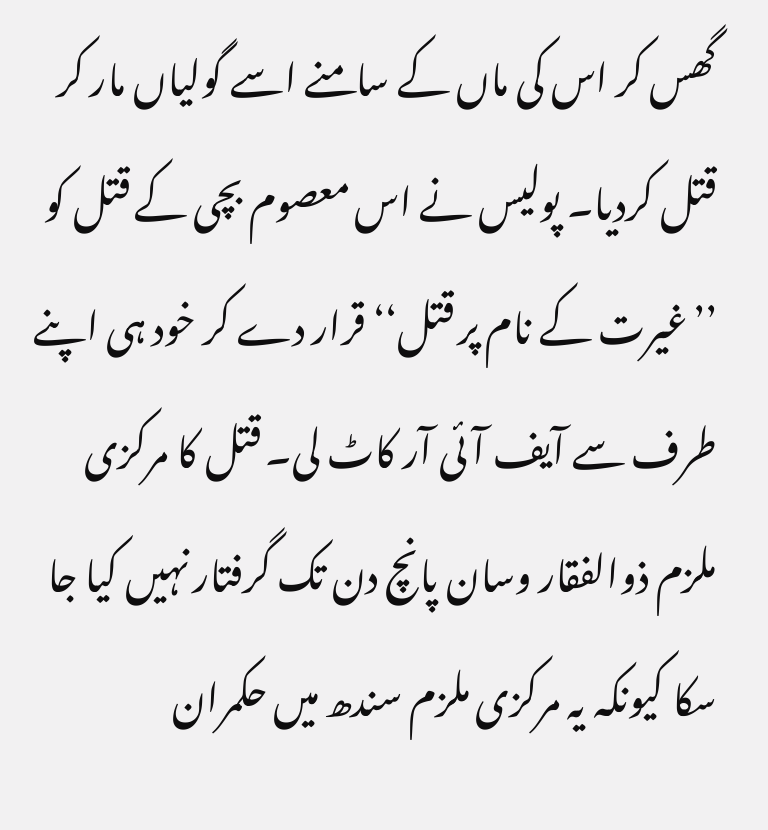گھس کر اس کی ماں کے سامنے اسے گولیاں مار کر قتل کردیا۔ پولیس نے اس معصوم بچی کے قتل کو ’’غیرت کے نام پر قتل‘‘ قرار دے کر خود ہی اپنے طرف سے آیف آئی آر کاٹ لی۔ قتل کا مرکزی ملزم ذوالفقار وسان پانچ دن تک گرفتار نہیں کیا جا سکا کیونکہ یہ مرکزی ملزم سندھ میں حکمران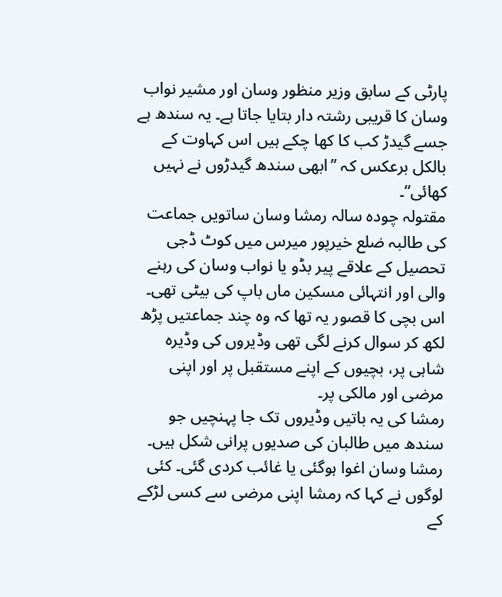پارٹی کے سابق وزیر منظور وسان اور مشیر نواب وسان کا قریبی رشتہ دار بتایا جاتا ہے۔ یہ سندھ ہے جسے گیدڑ کب کا کھا چکے ہیں اس کہاوت کے بالکل برعکس کہ ’’ابھی سندھ گیدڑوں نے نہیں کھائی“۔
مقتولہ چودہ سالہ رمشا وسان ساتویں جماعت کی طالبہ ضلع خیرپور میرس میں کوٹ ڈجی تحصیل کے علاقے پیر بڈو یا نواب وسان کی رہنے والی اور انتہائی مسکین ماں باپ کی بیٹی تھی۔ اس بچی کا قصور یہ تھا کہ وہ چند جماعتیں پڑھ لکھ کر سوال کرنے لگی تھی وڈیروں کی وڈیرہ شاہی پر، بچیوں کے اپنے مستقبل پر اور اپنی مرضی اور مالکی پر۔
رمشا کی یہ باتیں وڈیروں تک جا پہنچیں جو سندھ میں طالبان کی صدیوں پرانی شکل ہیں۔ رمشا وسان اغوا ہوگئی یا غائب کردی گئی۔ کئی لوگوں نے کہا کہ رمشا اپنی مرضی سے کسی لڑکے کے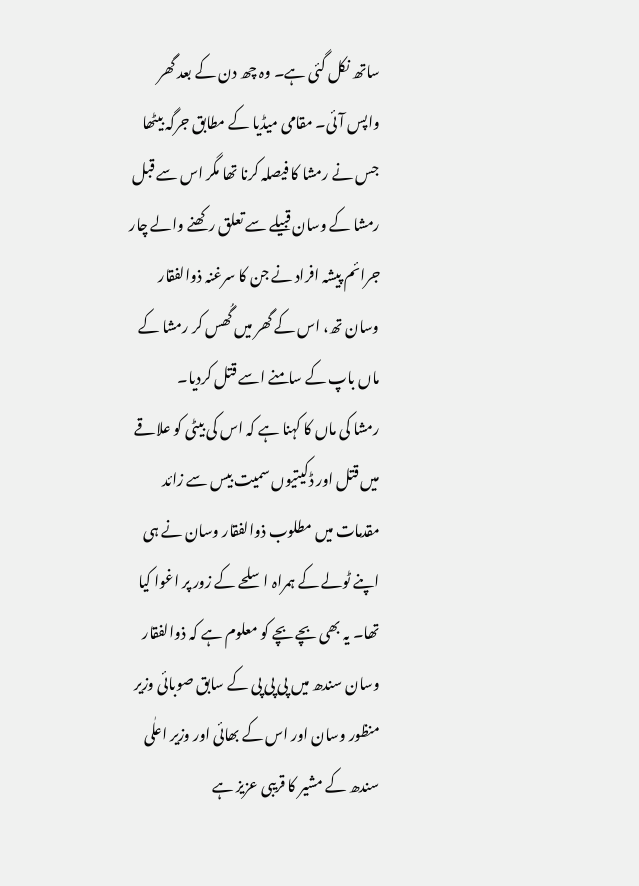ساتھ نکل گئی ہے۔ وہ چھ دن کے بعد گھر واپس آئی۔ مقامی میڈیا کے مطابق جرگہ بیٹھا جس نے رمشا کا فیصلہ کرنا تھا مگر اس سے قبل رمشا کے وسان قبیلے سے تعلق رکھنے والے چار جرائم پیشہ افراد نے جن کا سرغنہ ذوالفقار وسان تھ، اس کے گھر میں گُھس کر رمشا کے ماں باپ کے سامنے اسے قتل کردیا۔
رمشا کی ماں کا کہنا ہے کہ اس کی بیٹی کو علاقے میں قتل اور ڈکیتیوں سمیت بیس سے زائد مقدمات میں مطلوب ذوالفقار وسان نے ہی اپنے ٹولے کے ہمراہ اسلحے کے زور پر اغوا کیا تھا۔ یہ بھی بچے بچے کو معلوم ہے کہ ذوالفقار وسان سندھ میں پی پی پی کے سابق صوبائی وزیر منظور وسان اور اس کے بھائی اور وزیر اعلٰی سندھ کے مشیر کا قریبی عزیز ہے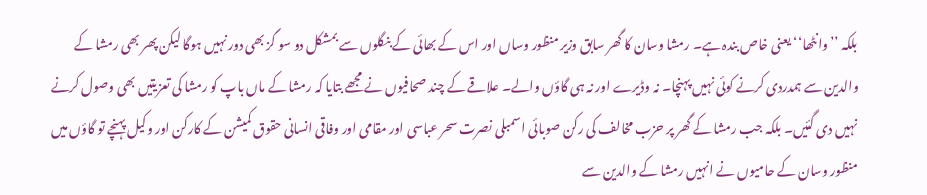بلکہ ’’وانٹھا‘‘ یعنی خاص بندہ ہے۔ رمشا وسان کا گھر سابق وزیر منظور وساں اور اس کے بھائی کے بنگلوں سے بمشکل دو سو گز بھی دور نہیں ہوگا لیکن پھر بھی رمشا کے والدین سے ہمدردی کرنے کوئی نہیں پہنچا۔ نہ وڈیرے اور نہ ہی گاؤں والے۔ علاقے کے چند صحافیوں نے مجھے بتایا کہ رمشا کے ماں باپ کو رمشا کی تعزیتیں بھی وصول کرنے نہیں دی گئیں۔ بلکہ جب رمشا کے گھر پر حزب مخالف کی رکن صوبائی اسمبلی نصرت سحر عباسی اور مقامی اور وفاقی انسانی حقوق کمیشن کے کارکن اور وکیل پہنچے تو گاؤں میں منظور وسان کے حامیوں نے انہیں رمشا کے والدین سے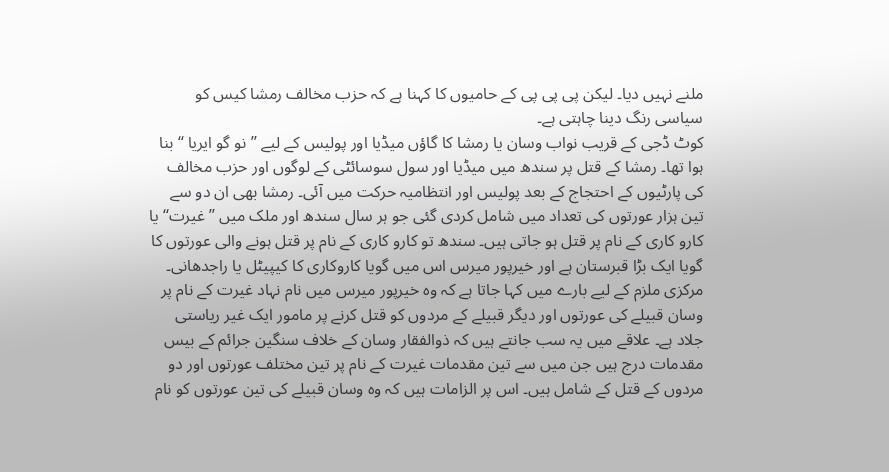ملنے نہیں دیا۔ لیکن پی پی پی کے حامیوں کا کہنا ہے کہ حزب مخالف رمشا کیس کو سیاسی رنگ دینا چاہتی ہے۔
کوٹ ڈجی کے قریب نواب وسان یا رمشا کا گاؤں میڈیا اور پولیس کے لیے ’’نو گو ایریا “ بنا ہوا تھا۔ رمشا کے قتل پر سندھ میں میڈیا اور سول سوسائٹی کے لوگوں اور حزب مخالف کی پارٹیوں کے احتجاج کے بعد پولیس اور انتظامیہ حرکت میں آئی۔ رمشا بھی ان دو سے تین ہزار عورتوں کی تعداد میں شامل کردی گئی جو ہر سال سندھ اور ملک میں ’’غیرت‘‘ یا کارو کاری کے نام پر قتل ہو جاتی ہیں۔ سندھ تو کارو کاری کے نام پر قتل ہونے والی عورتوں کا گویا ایک بڑا قبرستان ہے اور خیرپور میرس اس میں گویا کاروکاری کا کیپیٹل یا راجدھانی۔
مرکزی ملزم کے لیے بارے میں کہا جاتا ہے کہ وہ خیرپور میرس میں نام نہاد غیرت کے نام پر وسان قبیلے کی عورتوں اور دیگر قبیلے کے مردوں کو قتل کرنے پر مامور ایک غیر ریاستی جلاد ہے۔ علاقے میں یہ سب جانتے ہیں کہ ذوالفقار وسان کے خلاف سنگین جرائم کے بیس مقدمات درج ہیں جن میں سے تین مقدمات غیرت کے نام پر تین مختلف عورتوں اور دو مردوں کے قتل کے شامل ہیں۔ اس پر الزامات ہیں کہ وہ وسان قبیلے کی تین عورتوں کو نام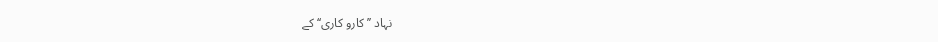نہاد ’’کارو کاری‘‘ کے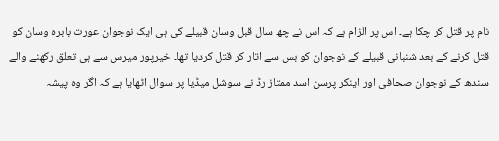نام پر قتل کر چکا ہے۔ اس پر الزام ہے کہ اس نے چھ سال قبل وسان قبیلے کی ہی ایک نوجوان عورت بابرہ وسان کو قتل کرنے کے بعد شنبانی قبیلے کے نوجوان کو بس سے اتار کر قتل کردیا تھا۔ خیرپور میرس سے ہی تعلق رکھنے والے سندھ کے نوجوان صحافی اور اینکر پرسن اسد ممتاز رڈ نے سوشل میڈیا پر سوال اٹھایا ہے کہ اگر وہ پیشہ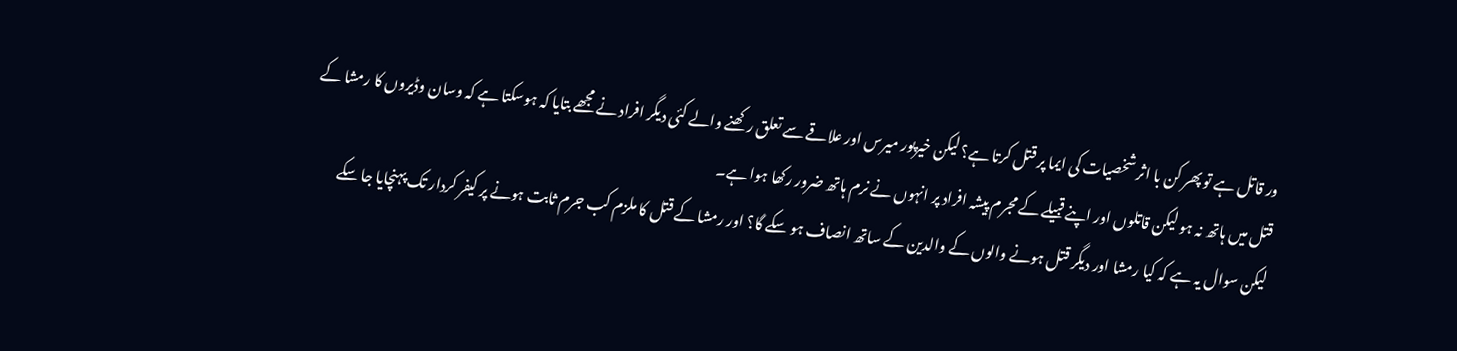ور قاتل ہے تو پھر کن با اثر شخصیات کی ایما پر قتل کرتا ہے؟ لیکن خیرپور میرس اور علاقے سے تعلق رکھنے والے کئی دیگر افراد نے مجھے بتایا کہ ہوسکتا ہے کہ وسان وڈیروں کا رمشا کے قتل میں ہاتھ نہ ہو لیکن قاتلوں اور اپنے قبیلے کے مجرم پیشہ افراد پر انہوں نے نرم ہاتھ ضرور رکھا ہوا ہے۔
لیکن سوال یہ ہے کہ کیا رمشا اور دیگر قتل ہونے والوں کے والدین کے ساتھ انصاف ہو سکے گا؟ اور رمشا کے قتل کا ملزم کب جرم ثابت ہونے پر کیفر کردار تک پہنچایا جا سکے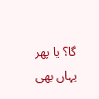گا؟ یا پھر یہاں بھی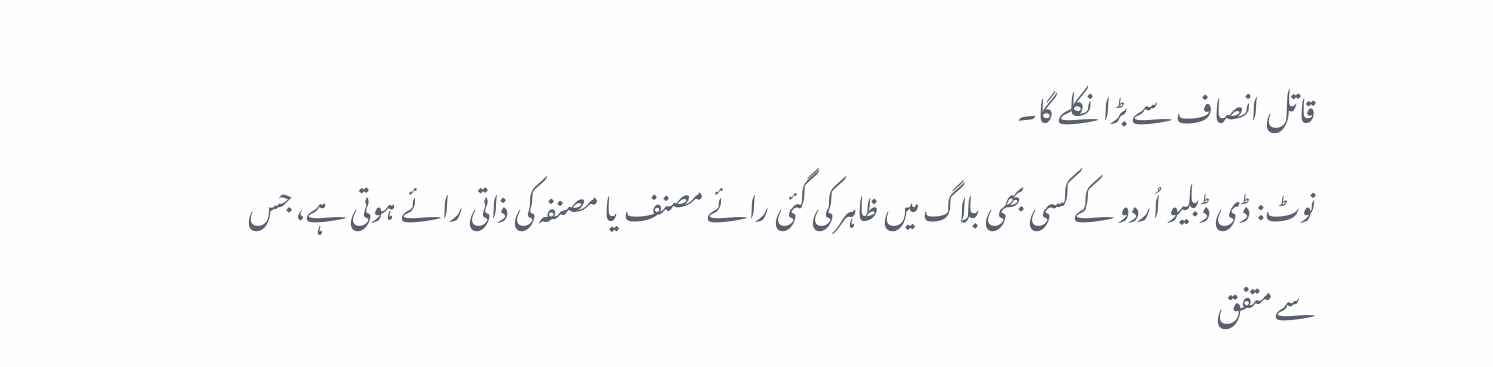قاتل انصاف سے بڑا نکلے گا۔
نوٹ: ڈی ڈبلیو اُردو کے کسی بھی بلاگ میں ظاہر کی گئی رائے مصنف یا مصنفہ کی ذاتی رائے ہوتی ہے، جس سے متفق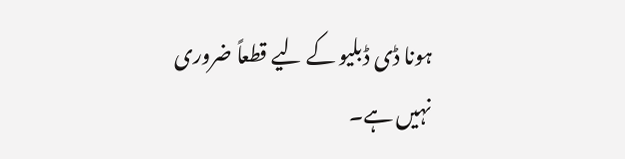ہونا ڈی ڈبلیو کے لیے قطعاً ضروری نہیں ہے۔